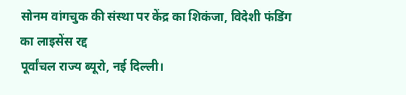सोनम वांगचुक की संस्था पर केंद्र का शिकंजा, विदेशी फंडिंग का लाइसेंस रद्द
पूर्वांचल राज्य ब्यूरो, नई दिल्ली।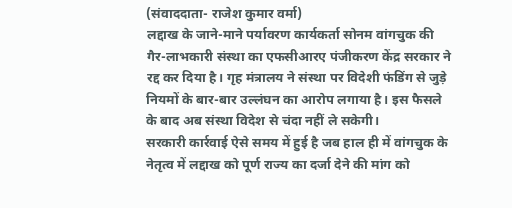(संवाददाता- राजेश कुमार वर्मा)
लद्दाख के जाने-माने पर्यावरण कार्यकर्ता सोनम वांगचुक की गैर-लाभकारी संस्था का एफसीआरए पंजीकरण केंद्र सरकार ने रद्द कर दिया है। गृह मंत्रालय ने संस्था पर विदेशी फंडिंग से जुड़े नियमों के बार-बार उल्लंघन का आरोप लगाया है। इस फैसले के बाद अब संस्था विदेश से चंदा नहीं ले सकेगी।
सरकारी कार्रवाई ऐसे समय में हुई है जब हाल ही में वांगचुक के नेतृत्व में लद्दाख को पूर्ण राज्य का दर्जा देने की मांग को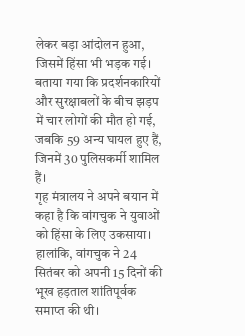लेकर बड़ा आंदोलन हुआ, जिसमें हिंसा भी भड़क गई। बताया गया कि प्रदर्शनकारियों और सुरक्षाबलों के बीच झड़प में चार लोगों की मौत हो गई, जबकि 59 अन्य घायल हुए हैं, जिनमें 30 पुलिसकर्मी शामिल हैं।
गृह मंत्रालय ने अपने बयान में कहा है कि वांगचुक ने युवाओं को हिंसा के लिए उकसाया। हालांकि, वांगचुक ने 24 सितंबर को अपनी 15 दिनों की भूख हड़ताल शांतिपूर्वक समाप्त की थी।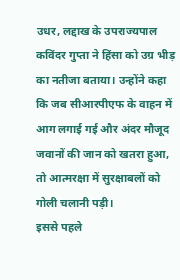उधर, लद्दाख के उपराज्यपाल कविंदर गुप्ता ने हिंसा को उग्र भीड़ का नतीजा बताया। उन्होंने कहा कि जब सीआरपीएफ के वाहन में आग लगाई गई और अंदर मौजूद जवानों की जान को खतरा हुआ, तो आत्मरक्षा में सुरक्षाबलों को गोली चलानी पड़ी।
इससे पहले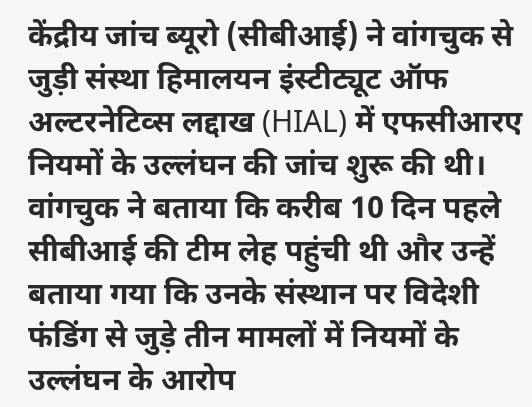केंद्रीय जांच ब्यूरो (सीबीआई) ने वांगचुक से जुड़ी संस्था हिमालयन इंस्टीट्यूट ऑफ अल्टरनेटिव्स लद्दाख (HIAL) में एफसीआरए नियमों के उल्लंघन की जांच शुरू की थी।
वांगचुक ने बताया कि करीब 10 दिन पहले सीबीआई की टीम लेह पहुंची थी और उन्हें बताया गया कि उनके संस्थान पर विदेशी फंडिंग से जुड़े तीन मामलों में नियमों के उल्लंघन के आरोप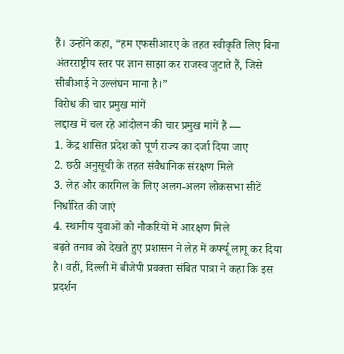हैं। उन्होंने कहा, “हम एफसीआरए के तहत स्वीकृति लिए बिना अंतरराष्ट्रीय स्तर पर ज्ञान साझा कर राजस्व जुटाते हैं, जिसे सीबीआई ने उल्लंघन माना है।”
विरोध की चार प्रमुख मांगें
लद्दाख में चल रहे आंदोलन की चार प्रमुख मांगें हैं —
1. केंद्र शासित प्रदेश को पूर्ण राज्य का दर्जा दिया जाए
2. छठी अनुसूची के तहत संवैधानिक संरक्षण मिले
3. लेह और कारगिल के लिए अलग-अलग लोकसभा सीटें निर्धारित की जाएं
4. स्थानीय युवाओं को नौकरियों में आरक्षण मिले
बढ़ते तनाव को देखते हुए प्रशासन ने लेह में कर्फ्यू लागू कर दिया है। वहीं, दिल्ली में बीजेपी प्रवक्ता संबित पात्रा ने कहा कि इस प्रदर्शन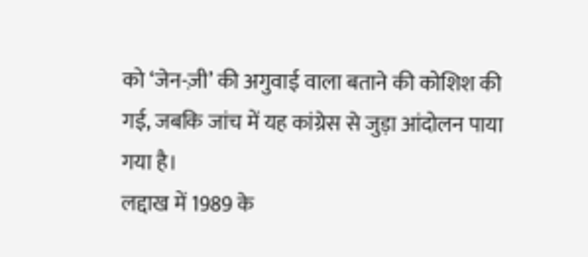को ‘जेन-ज़ी’ की अगुवाई वाला बताने की कोशिश की गई, जबकि जांच में यह कांग्रेस से जुड़ा आंदोलन पाया गया है।
लद्दाख में 1989 के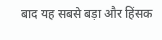बाद यह सबसे बड़ा और हिंसक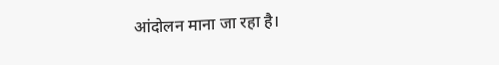आंदोलन माना जा रहा है।